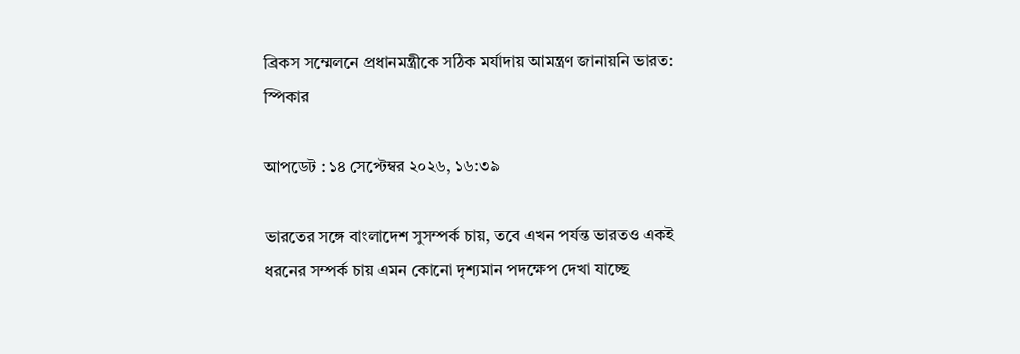ব্রিকস সম্মেলনে প্রধানমন্ত্রীকে সঠিক মর্যাদায় আমন্ত্রণ জানায়নি ভারত: স্পিকার

আপডেট : ১৪ সেপ্টেম্বর ২০২৬, ১৬:৩৯

ভারতের সঙ্গে বাংলাদেশ সুসম্পর্ক চায়, তবে এখন পর্যন্ত ভারতও একই ধরনের সম্পর্ক চায় এমন কোনো দৃশ্যমান পদক্ষেপ দেখা যাচ্ছে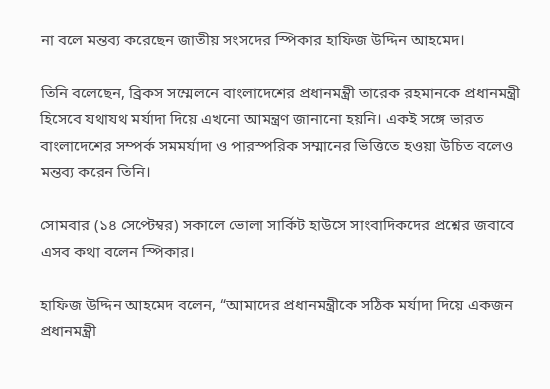না বলে মন্তব্য করেছেন জাতীয় সংসদের স্পিকার হাফিজ উদ্দিন আহমেদ।

তিনি বলেছেন, ব্রিকস সম্মেলনে বাংলাদেশের প্রধানমন্ত্রী তারেক রহমানকে প্রধানমন্ত্রী হিসেবে যথাযথ মর্যাদা দিয়ে এখনো আমন্ত্রণ জানানো হয়নি। একই সঙ্গে ভারত বাংলাদেশের সম্পর্ক সমমর্যাদা ও পারস্পরিক সম্মানের ভিত্তিতে হওয়া উচিত বলেও মন্তব্য করেন তিনি।

সোমবার (১৪ সেপ্টেম্বর) সকালে ভোলা সার্কিট হাউসে সাংবাদিকদের প্রশ্নের জবাবে এসব কথা বলেন স্পিকার।

হাফিজ উদ্দিন আহমেদ বলেন, “আমাদের প্রধানমন্ত্রীকে সঠিক মর্যাদা দিয়ে একজন প্রধানমন্ত্রী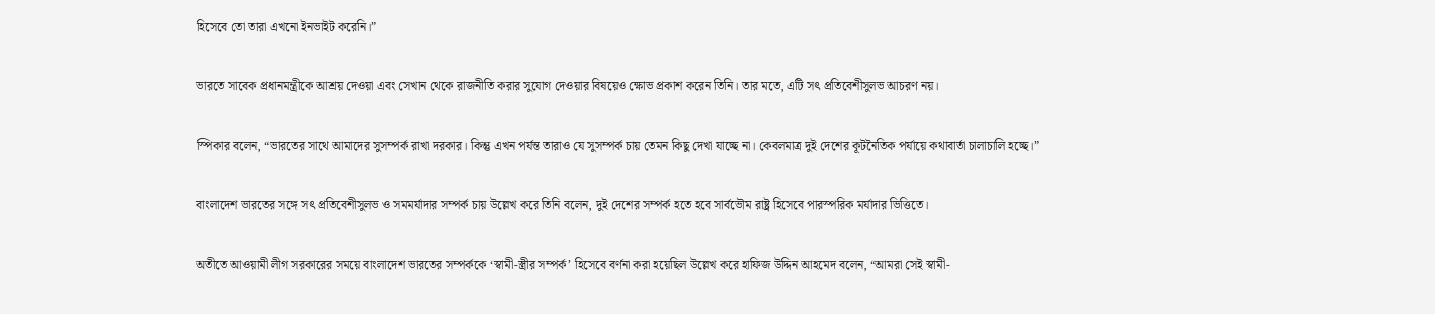হিসেবে তো তারা এখনো ইনভাইট করেনি।”

ভারতে সাবেক প্রধানমন্ত্রীকে আশ্রয় দেওয়া এবং সেখান থেকে রাজনীতি করার সুযোগ দেওয়ার বিষয়েও ক্ষোভ প্রকাশ করেন তিনি। তার মতে, এটি সৎ প্রতিবেশীসুলভ আচরণ নয়।

স্পিকার বলেন, “ভারতের সাথে আমাদের সুসম্পর্ক রাখা দরকার। কিন্তু এখন পর্যন্ত তারাও যে সুসম্পর্ক চায় তেমন কিছু দেখা যাচ্ছে না। কেবলমাত্র দুই দেশের কূটনৈতিক পর্যায়ে কথাবার্তা চালাচালি হচ্ছে।”

বাংলাদেশ ভারতের সঙ্গে সৎ প্রতিবেশীসুলভ ও সমমর্যাদার সম্পর্ক চায় উল্লেখ করে তিনি বলেন, দুই দেশের সম্পর্ক হতে হবে সার্বভৌম রাষ্ট্র হিসেবে পারস্পরিক মর্যাদার ভিত্তিতে।

অতীতে আওয়ামী লীগ সরকারের সময়ে বাংলাদেশ ভারতের সম্পর্ককে ‘স্বামী-স্ত্রীর সম্পর্ক’ হিসেবে বর্ণনা করা হয়েছিল উল্লেখ করে হাফিজ উদ্দিন আহমেদ বলেন, “আমরা সেই স্বামী-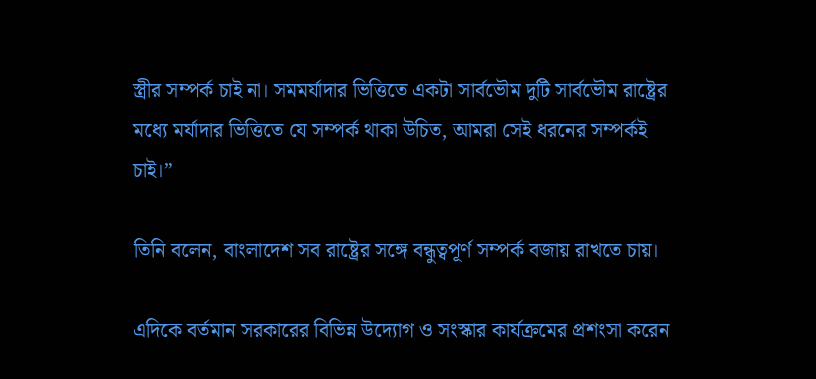স্ত্রীর সম্পর্ক চাই না। সমমর্যাদার ভিত্তিতে একটা সার্বভৌম দুটি সার্বভৌম রাষ্ট্রের মধ্যে মর্যাদার ভিত্তিতে যে সম্পর্ক থাকা উচিত, আমরা সেই ধরনের সম্পর্কই চাই।”

তিনি বলেন, বাংলাদেশ সব রাষ্ট্রের সঙ্গে বন্ধুত্বপূর্ণ সম্পর্ক বজায় রাখতে চায়।

এদিকে বর্তমান সরকারের বিভিন্ন উদ্যোগ ও সংস্কার কার্যক্রমের প্রশংসা করেন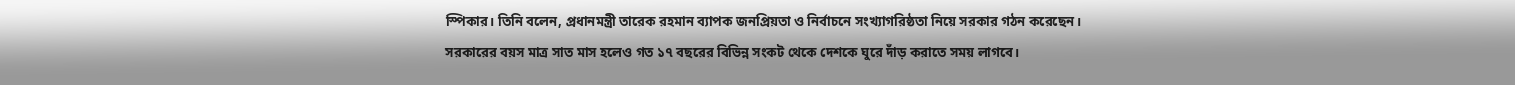স্পিকার। তিনি বলেন, প্রধানমন্ত্রী তারেক রহমান ব্যাপক জনপ্রিয়তা ও নির্বাচনে সংখ্যাগরিষ্ঠতা নিয়ে সরকার গঠন করেছেন। সরকারের বয়স মাত্র সাত মাস হলেও গত ১৭ বছরের বিভিন্ন সংকট থেকে দেশকে ঘুরে দাঁড় করাতে সময় লাগবে।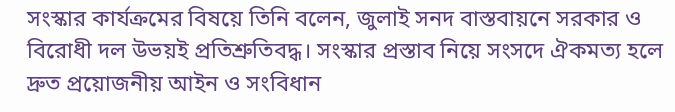সংস্কার কার্যক্রমের বিষয়ে তিনি বলেন, জুলাই সনদ বাস্তবায়নে সরকার ও বিরোধী দল উভয়ই প্রতিশ্রুতিবদ্ধ। সংস্কার প্রস্তাব নিয়ে সংসদে ঐকমত্য হলে দ্রুত প্রয়োজনীয় আইন ও সংবিধান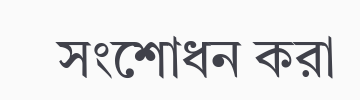সংশোধন করা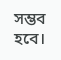সম্ভব হবে।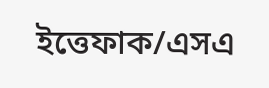ইত্তেফাক/এসএ